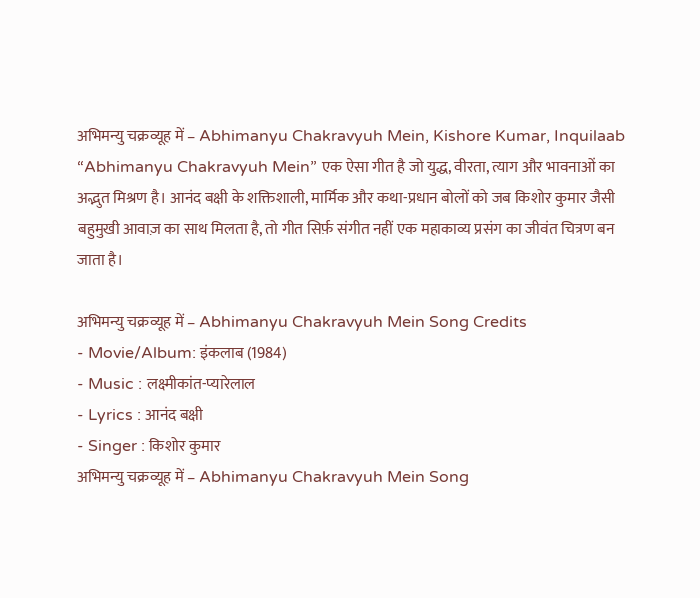अभिमन्यु चक्रव्यूह में – Abhimanyu Chakravyuh Mein, Kishore Kumar, Inquilaab
“Abhimanyu Chakravyuh Mein” एक ऐसा गीत है जो युद्ध, वीरता, त्याग और भावनाओं का अद्भुत मिश्रण है। आनंद बक्षी के शक्तिशाली, मार्मिक और कथा-प्रधान बोलों को जब किशोर कुमार जैसी बहुमुखी आवाज़ का साथ मिलता है, तो गीत सिर्फ़ संगीत नहीं एक महाकाव्य प्रसंग का जीवंत चित्रण बन जाता है।

अभिमन्यु चक्रव्यूह में – Abhimanyu Chakravyuh Mein Song Credits
- Movie/Album: इंकलाब (1984)
- Music : लक्ष्मीकांत-प्यारेलाल
- Lyrics : आनंद बक्षी
- Singer : किशोर कुमार
अभिमन्यु चक्रव्यूह में – Abhimanyu Chakravyuh Mein Song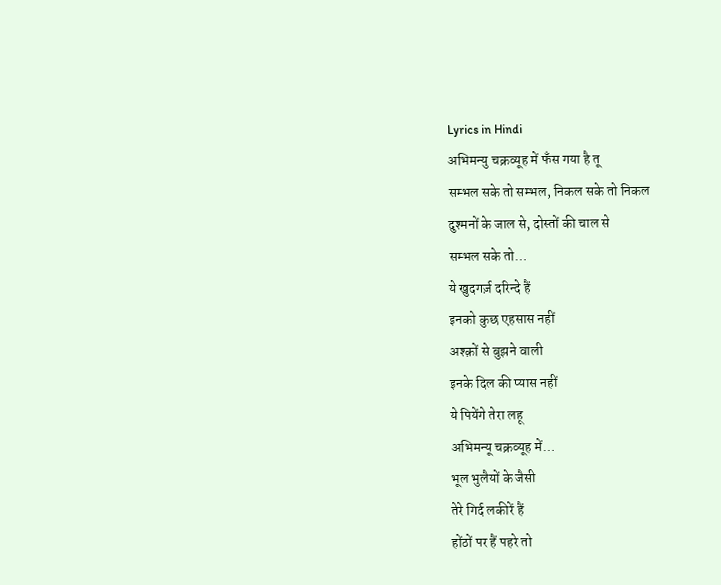Lyrics in Hindi
अभिमन्यु चक्रव्यूह में फँस गया है तू
सम्भल सके तो सम्भल, निकल सके तो निकल
दुश्मनों के जाल से, दोस्तों की चाल से
सम्भल सके तो…
ये खुदगर्ज़ दरिन्दे हैं
इनको कुछ एहसास नहीं
अश्क़ों से बुझने वाली
इनके दिल की प्यास नहीं
ये पियेंगे तेरा लहू
अभिमन्यू चक्रव्यूह में…
भूल भुलैयों के जैसी
तेरे गिर्द लकीरें हैं
होंठों पर हैं पहरे तो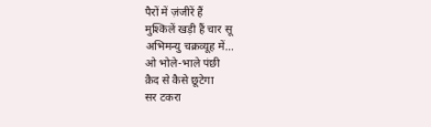पैरों में ज़ंजीरें हैं
मुश्किलें खड़ी हैं चार सू
अभिमन्यु चक्रव्यूह में…
ओ भोले-भाले पंछी
क़ैद से कैसे छूटेगा
सर टकरा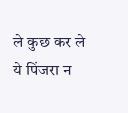ले कुछ कर ले
ये पिंजरा न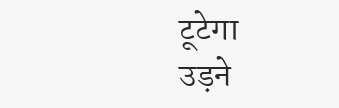टूटेगा
उड़ने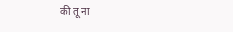की तू ना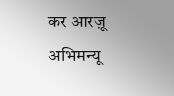कर आरज़ू
अभिमन्यू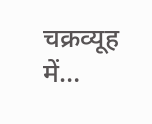चक्रव्यूह में…